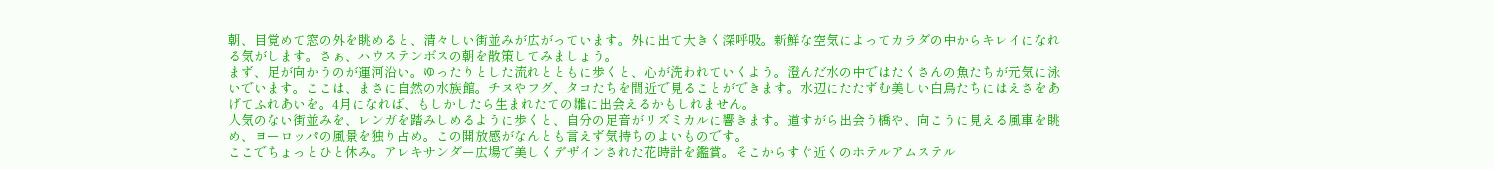朝、目覚めて窓の外を眺めると、清々しい街並みが広がっています。外に出て大きく深呼吸。新鮮な空気によってカラダの中からキレイになれる気がします。さぁ、ハウステンボスの朝を散策してみましょう。
まず、足が向かうのが運河沿い。ゆったりとした流れとともに歩くと、心が洗われていくよう。澄んだ水の中ではたくさんの魚たちが元気に泳いでいます。ここは、まさに自然の水族館。チヌやフグ、タコたちを間近で見ることができます。水辺にたたずむ美しい白鳥たちにはえさをあげてふれあいを。4月になれば、もしかしたら生まれたての雛に出会えるかもしれません。
人気のない街並みを、レンガを踏みしめるように歩くと、自分の足音がリズミカルに響きます。道すがら出会う橋や、向こうに見える風車を眺め、ヨーロッパの風景を独り占め。この開放感がなんとも言えず気持ちのよいものです。
ここでちょっとひと休み。アレキサンダー広場で美しくデザインされた花時計を鑑賞。そこからすぐ近くのホテルアムステル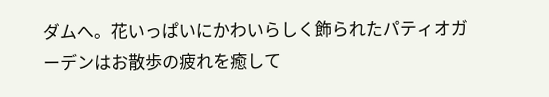ダムへ。花いっぱいにかわいらしく飾られたパティオガーデンはお散歩の疲れを癒して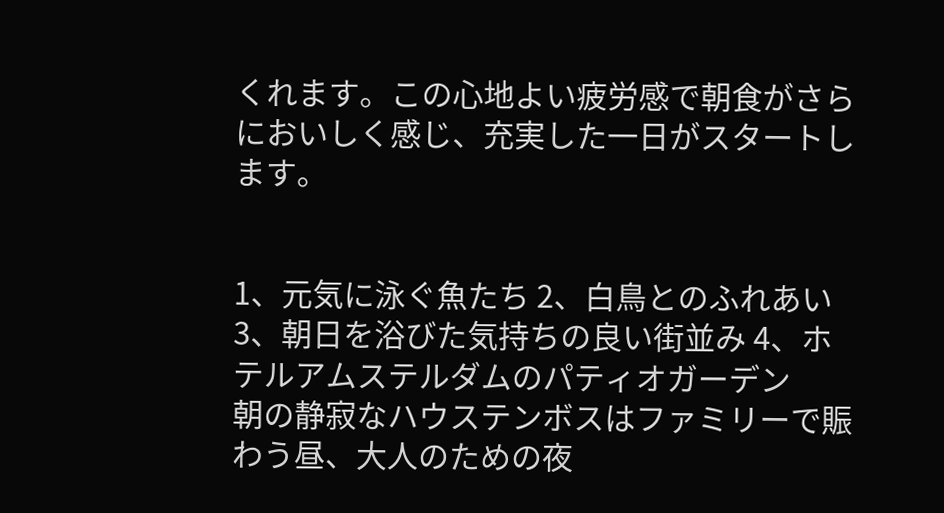くれます。この心地よい疲労感で朝食がさらにおいしく感じ、充実した一日がスタートします。


1、元気に泳ぐ魚たち 2、白鳥とのふれあい 3、朝日を浴びた気持ちの良い街並み 4、ホテルアムステルダムのパティオガーデン
朝の静寂なハウステンボスはファミリーで賑わう昼、大人のための夜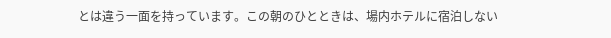とは違う一面を持っています。この朝のひとときは、場内ホテルに宿泊しない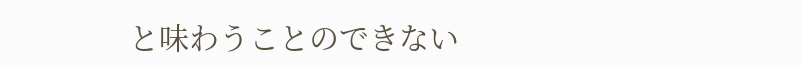と味わうことのできない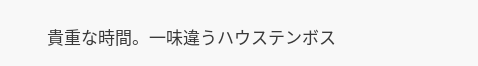貴重な時間。一味違うハウステンボス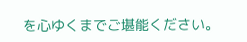を心ゆくまでご堪能ください。